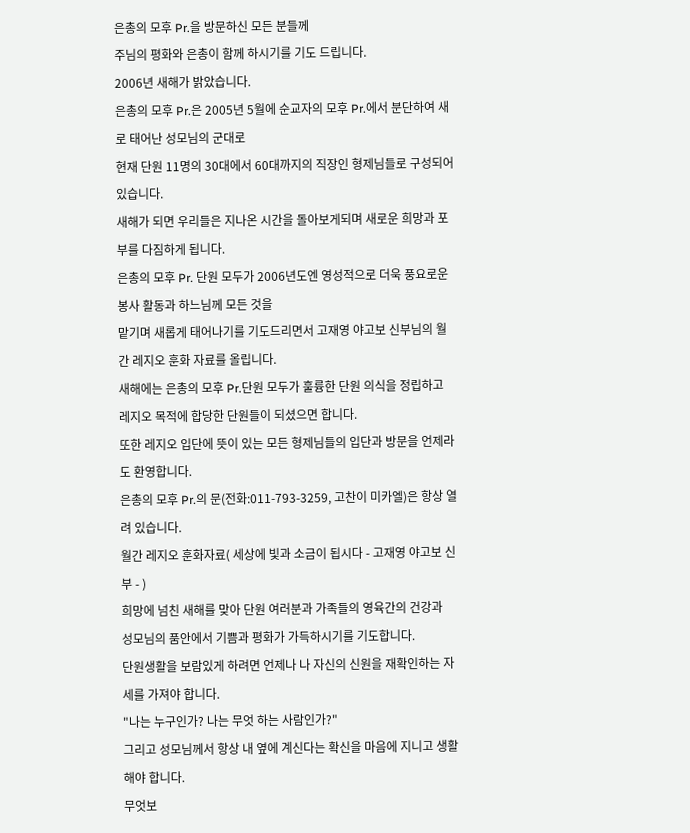은총의 모후 Pr.을 방문하신 모든 분들께
주님의 평화와 은총이 함께 하시기를 기도 드립니다.
2006년 새해가 밝았습니다.
은총의 모후 Pr.은 2005년 5월에 순교자의 모후 Pr.에서 분단하여 새로 태어난 성모님의 군대로
현재 단원 11명의 30대에서 60대까지의 직장인 형제님들로 구성되어 있습니다.
새해가 되면 우리들은 지나온 시간을 돌아보게되며 새로운 희망과 포부를 다짐하게 됩니다.
은총의 모후 Pr. 단원 모두가 2006년도엔 영성적으로 더욱 풍요로운 봉사 활동과 하느님께 모든 것을
맡기며 새롭게 태어나기를 기도드리면서 고재영 야고보 신부님의 월간 레지오 훈화 자료를 올립니다.
새해에는 은총의 모후 Pr.단원 모두가 훌륭한 단원 의식을 정립하고
레지오 목적에 합당한 단원들이 되셨으면 합니다.
또한 레지오 입단에 뜻이 있는 모든 형제님들의 입단과 방문을 언제라도 환영합니다.
은총의 모후 Pr.의 문(전화:011-793-3259, 고찬이 미카엘)은 항상 열려 있습니다.
월간 레지오 훈화자료( 세상에 빛과 소금이 됩시다 - 고재영 야고보 신부 - )
희망에 넘친 새해를 맞아 단원 여러분과 가족들의 영육간의 건강과
성모님의 품안에서 기쁨과 평화가 가득하시기를 기도합니다.
단원생활을 보람있게 하려면 언제나 나 자신의 신원을 재확인하는 자세를 가져야 합니다.
"나는 누구인가? 나는 무엇 하는 사람인가?"
그리고 성모님께서 항상 내 옆에 계신다는 확신을 마음에 지니고 생활해야 합니다.
무엇보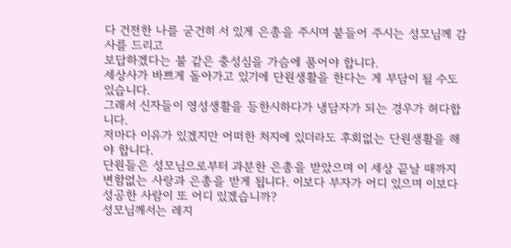다 건전한 나를 굳건히 서 있게 은총을 주시며 붙들어 주시는 성모님께 감사를 드리고
보답하겠다는 불 같은 충성심을 가슴에 품어야 합니다.
세상사가 바쁘게 돌아가고 있기에 단원생활을 한다는 게 부담이 될 수도 있습니다.
그래서 신자들이 영성생활을 등한시하다가 냉담자가 되는 경우가 허다합니다.
저마다 이유가 있겠지만 어떠한 처지에 있더라도 후회없는 단원생활을 해야 합니다.
단원들은 성모님으로부터 과분한 은총을 받았으며 이 세상 끝날 때까지 변함없는 사랑과 은총을 받게 됩니다. 이보다 부자가 어디 있으며 이보다 성공한 사람이 또 어디 있겠습니까?
성모님께서는 레지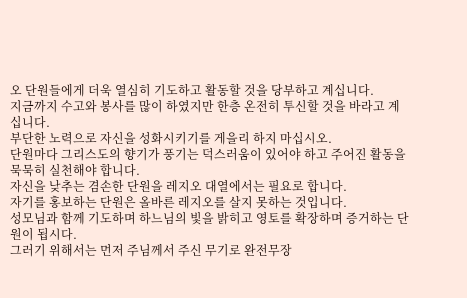오 단원들에게 더욱 열심히 기도하고 활동할 것을 당부하고 계십니다.
지금까지 수고와 봉사를 많이 하였지만 한층 온전히 투신할 것을 바라고 계십니다.
부단한 노력으로 자신을 성화시키기를 게을리 하지 마십시오.
단원마다 그리스도의 향기가 풍기는 덕스러움이 있어야 하고 주어진 활동을 묵묵히 실천해야 합니다.
자신을 낮추는 겸손한 단원을 레지오 대열에서는 필요로 합니다.
자기를 홍보하는 단원은 올바른 레지오를 살지 못하는 것입니다.
성모님과 함께 기도하며 하느님의 빛을 밝히고 영토를 확장하며 증거하는 단원이 됩시다.
그러기 위해서는 먼저 주님께서 주신 무기로 완전무장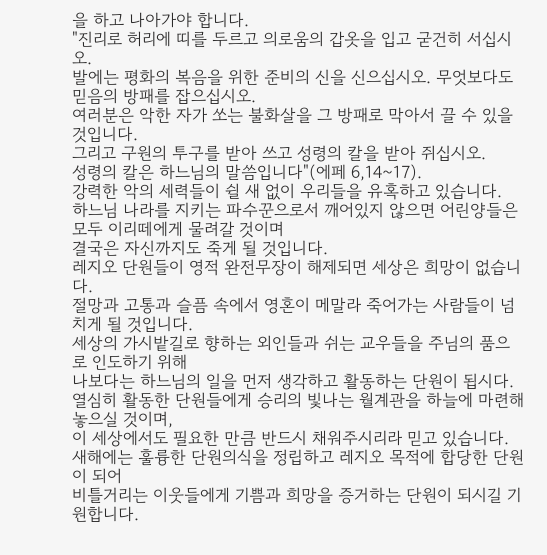을 하고 나아가야 합니다.
"진리로 허리에 띠를 두르고 의로움의 갑옷을 입고 굳건히 서십시오.
발에는 평화의 복음을 위한 준비의 신을 신으십시오. 무엇보다도 믿음의 방패를 잡으십시오.
여러분은 악한 자가 쏘는 불화살을 그 방패로 막아서 끌 수 있을 것입니다.
그리고 구원의 투구를 받아 쓰고 성령의 칼을 받아 쥐십시오.
성령의 칼은 하느님의 말씀입니다"(에페 6,14~17).
강력한 악의 세력들이 쉴 새 없이 우리들을 유혹하고 있습니다.
하느님 나라를 지키는 파수꾼으로서 깨어있지 않으면 어린양들은 모두 이리떼에게 물려갈 것이며
결국은 자신까지도 죽게 될 것입니다.
레지오 단원들이 영적 완전무장이 해제되면 세상은 희망이 없습니다.
절망과 고통과 슬픔 속에서 영혼이 메말라 죽어가는 사람들이 넘치게 될 것입니다.
세상의 가시밭길로 향하는 외인들과 쉬는 교우들을 주님의 품으로 인도하기 위해
나보다는 하느님의 일을 먼저 생각하고 활동하는 단원이 됩시다.
열심히 활동한 단원들에게 승리의 빛나는 월계관을 하늘에 마련해 놓으실 것이며,
이 세상에서도 필요한 만큼 반드시 채워주시리라 믿고 있습니다.
새해에는 훌륭한 단원의식을 정립하고 레지오 목적에 합당한 단원이 되어
비틀거리는 이웃들에게 기쁨과 희망을 증거하는 단원이 되시길 기원합니다.